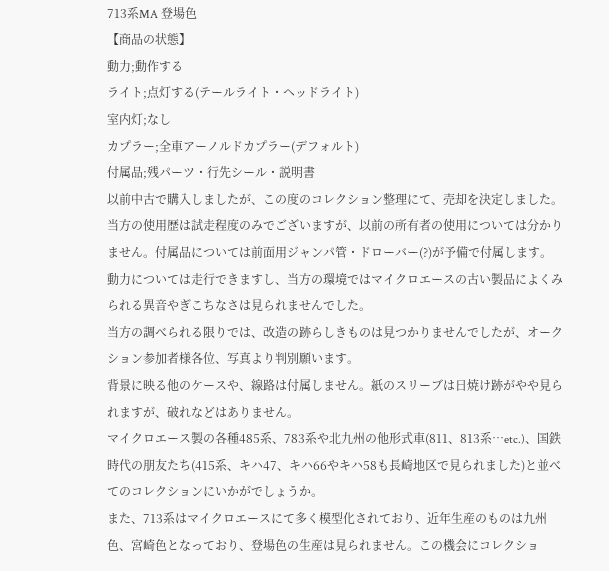713系MA 登場色
【商品の状態】
動力;動作する
ライト;点灯する(テールライト・ヘッドライト)
室内灯;なし
カプラー;全車アーノルドカプラー(デフォルト)
付属品;残パーツ・行先シール・説明書
以前中古で購入しましたが、この度のコレクション整理にて、売却を決定しました。
当方の使用歴は試走程度のみでございますが、以前の所有者の使用については分かりません。付属品については前面用ジャンパ管・ドローバー(?)が予備で付属します。
動力については走行できますし、当方の環境ではマイクロエースの古い製品によくみられる異音やぎこちなさは見られませんでした。
当方の調べられる限りでは、改造の跡らしきものは見つかりませんでしたが、オークション参加者様各位、写真より判別願います。
背景に映る他のケースや、線路は付属しません。紙のスリーブは日焼け跡がやや見られますが、破れなどはありません。
マイクロエース製の各種485系、783系や北九州の他形式車(811、813系…etc.)、国鉄時代の朋友たち(415系、キハ47、キハ66やキハ58も長崎地区で見られました)と並べてのコレクションにいかがでしょうか。
また、713系はマイクロエースにて多く模型化されており、近年生産のものは九州色、宮崎色となっており、登場色の生産は見られません。この機会にコレクショ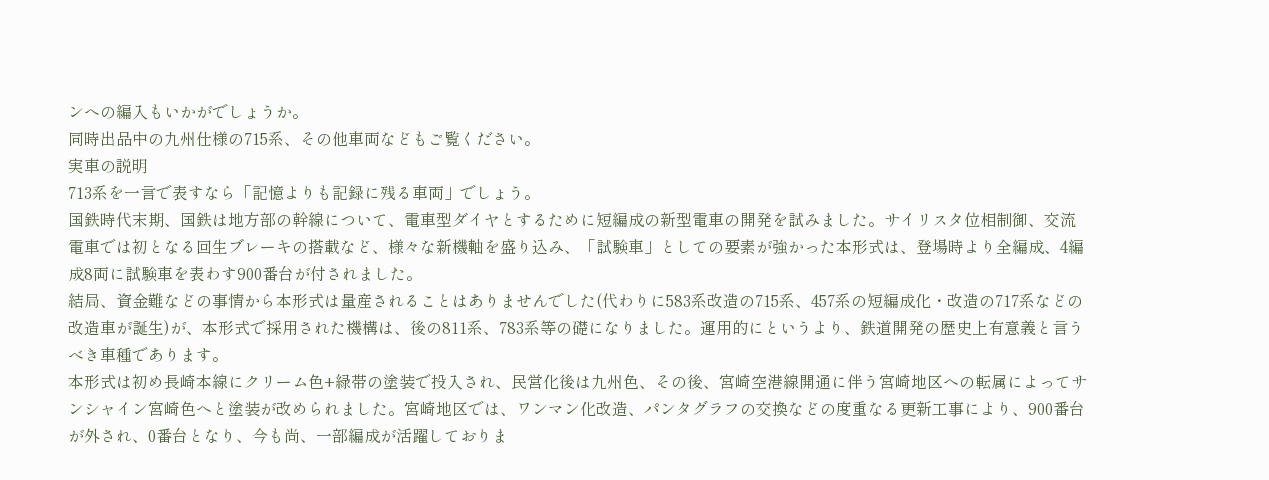ンへの編入もいかがでしょうか。
同時出品中の九州仕様の715系、その他車両などもご覧ください。
実車の説明
713系を一言で表すなら「記憶よりも記録に残る車両」でしょう。
国鉄時代末期、国鉄は地方部の幹線について、電車型ダイヤとするために短編成の新型電車の開発を試みました。サイリスタ位相制御、交流電車では初となる回生ブレーキの搭載など、様々な新機軸を盛り込み、「試験車」としての要素が強かった本形式は、登場時より全編成、4編成8両に試験車を表わす900番台が付されました。
結局、資金難などの事情から本形式は量産されることはありませんでした(代わりに583系改造の715系、457系の短編成化・改造の717系などの改造車が誕生)が、本形式で採用された機構は、後の811系、783系等の礎になりました。運用的にというより、鉄道開発の歴史上有意義と言うべき車種であります。
本形式は初め長崎本線にクリーム色+緑帯の塗装で投入され、民営化後は九州色、その後、宮崎空港線開通に伴う宮崎地区への転属によってサンシャイン宮崎色へと塗装が改められました。宮崎地区では、ワンマン化改造、パンタグラフの交換などの度重なる更新工事により、900番台が外され、0番台となり、今も尚、一部編成が活躍しておりま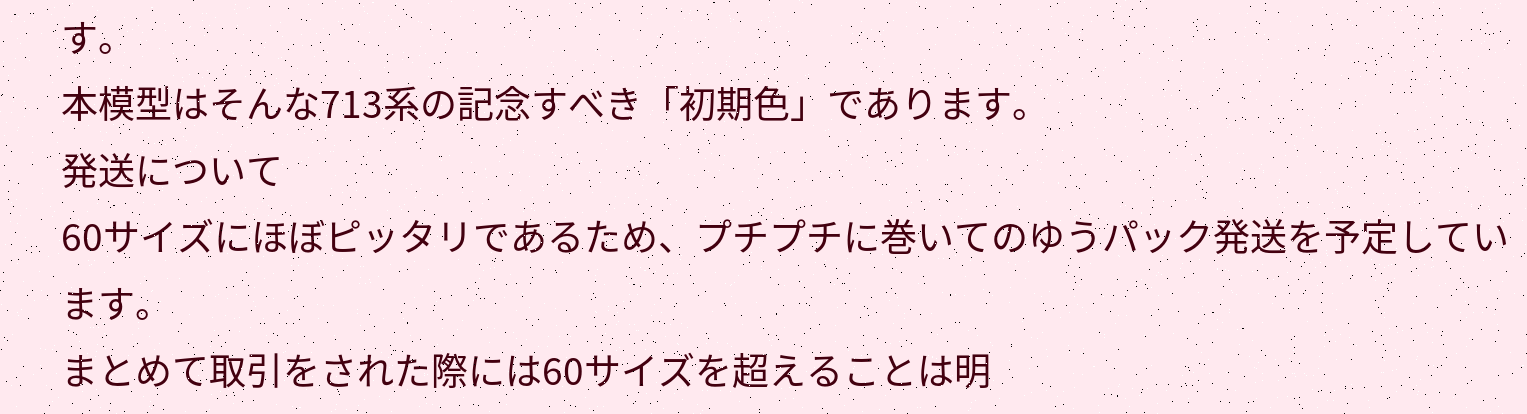す。
本模型はそんな713系の記念すべき「初期色」であります。
発送について
60サイズにほぼピッタリであるため、プチプチに巻いてのゆうパック発送を予定しています。
まとめて取引をされた際には60サイズを超えることは明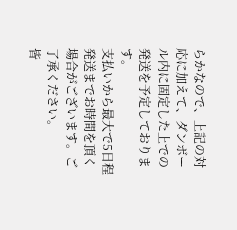らかなので、上記の対応に加えて、ダンボール内に固定した上での発送を予定しております。
支払いから最大で5日程発送までお時間を頂く場合がございます。ご了承ください。
皆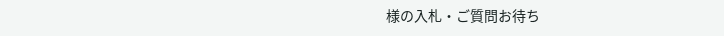様の入札・ご質問お待ち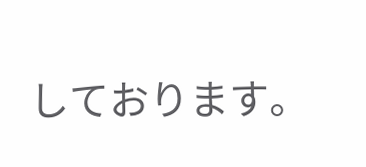しております。